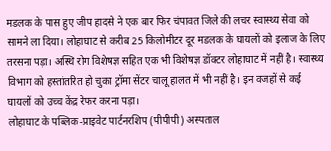मडलक के पास हुए जीप हादसे ने एक बार फिर चंपावत जिले की लचर स्वास्थ्य सेवा को सामने ला दिया। लोहाघाट से करीब 25 किलोमीटर दूर मडलक के घायलों को इलाज के लिए तरसना पड़ा। अस्थि रोग विशेषज्ञ सहित एक भी विशेषज्ञ डॉक्टर लोहाघाट में नहीं है। स्वास्थ्य विभाग को हस्तांतरित हो चुका ट्रॉमा सेंटर चालू हालत में भी नहीं है। इन वजहों से कई घायलों को उच्च केंद्र रेफर करना पड़ा।
लोहाघाट के पब्लिक-प्राइवेट पार्टनरशिप (पीपीपी) अस्पताल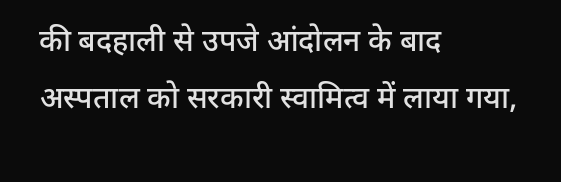की बदहाली से उपजे आंदोलन के बाद अस्पताल को सरकारी स्वामित्व में लाया गया,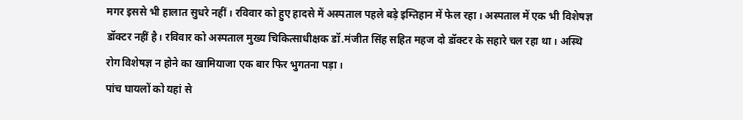मगर इससे भी हालात सुधरे नहीं। रविवार को हुए हादसे में अस्पताल पहले बड़े इम्तिहान में फेल रहा। अस्पताल में एक भी विशेषज्ञ डॉक्टर नहीं है। रविवार को अस्पताल मुख्य चिकित्साधीक्षक डॉ.मंजीत सिंह सहित महज दो डॉक्टर के सहारे चल रहा था। अस्थि रोग विशेषज्ञ न होने का खामियाजा एक बार फिर भुगतना पड़ा।
पांच घायलों को यहां से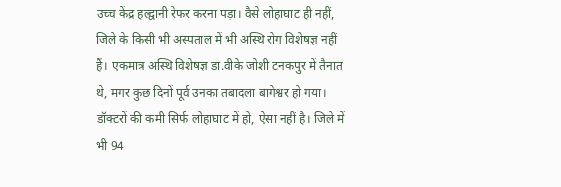उच्च केंद्र हल्द्वानी रेफर करना पड़ा। वैसे लोहाघाट ही नहीं, जिले के किसी भी अस्पताल में भी अस्थि रोग विशेषज्ञ नहीं हैं। एकमात्र अस्थि विशेषज्ञ डा.वीके जोशी टनकपुर में तैनात थे, मगर कुछ दिनों पूर्व उनका तबादला बागेश्वर हो गया। डॉक्टरों की कमी सिर्फ लोहाघाट में हो, ऐसा नहीं है। जिले में भी 94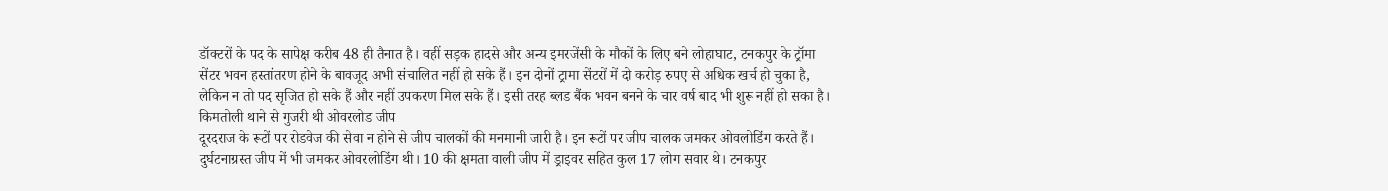डॉक्टरों के पद के सापेक्ष करीब 48 ही तैनात है। वहीं सड़क हादसे और अन्य इमरजेंसी के मौकों के लिए बने लोहाघाट, टनकपुर के ट्रॉमा सेंटर भवन हस्तांतरण होने के बावजूद अभी संचालित नहीं हो सके हैं। इन दोनों ट्रामा सेंटरों में दो करोड़ रुपए से अधिक खर्च हो चुका है, लेकिन न तो पद सृजित हो सके हैं और नहीं उपकरण मिल सके हैं। इसी तरह ब्लड बैंक भवन बनने के चार वर्ष बाद भी शुरू नहीं हो सका है।
किमतोली थाने से गुजरी थी ओवरलोड जीप
दूरदराज के रूटों पर रोडवेज की सेवा न होने से जीप चालकों की मनमानी जारी है। इन रूटों पर जीप चालक जमकर ओवलोडिंग करते हैं। दुर्घटनाग्रस्त जीप में भी जमकर ओवरलोडिंग थी। 10 की क्षमता वाली जीप में ड्राइवर सहित कुल 17 लोग सवार थे। टनकपुर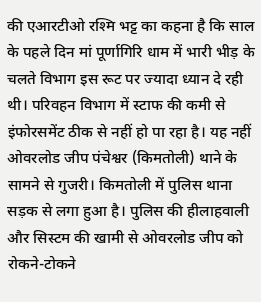की एआरटीओ रश्मि भट्ट का कहना है कि साल के पहले दिन मां पूर्णागिरि धाम में भारी भीड़ के चलते विभाग इस रूट पर ज्यादा ध्यान दे रही थी। परिवहन विभाग में स्टाफ की कमी से इंफोरसमेंट ठीक से नहीं हो पा रहा है। यह नहीं ओवरलोड जीप पंचेश्वर (किमतोली) थाने के सामने से गुजरी। किमतोली में पुलिस थाना सड़क से लगा हुआ है। पुलिस की हीलाहवाली और सिस्टम की खामी से ओवरलोड जीप को रोकने-टोकने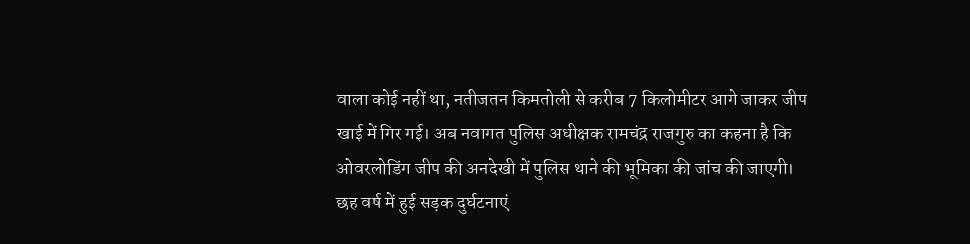वाला कोई नहीं था, नतीजतन किमतोली से करीब 7 किलोमीटर आगे जाकर जीप खाई में गिर गई। अब नवागत पुलिस अधीक्षक रामचंद्र राजगुरु का कहना है कि ओवरलोडिंग जीप की अनदेखी में पुलिस थाने की भूमिका की जांच की जाएगी।
छह वर्ष में हुई सड़क दुर्घटनाएं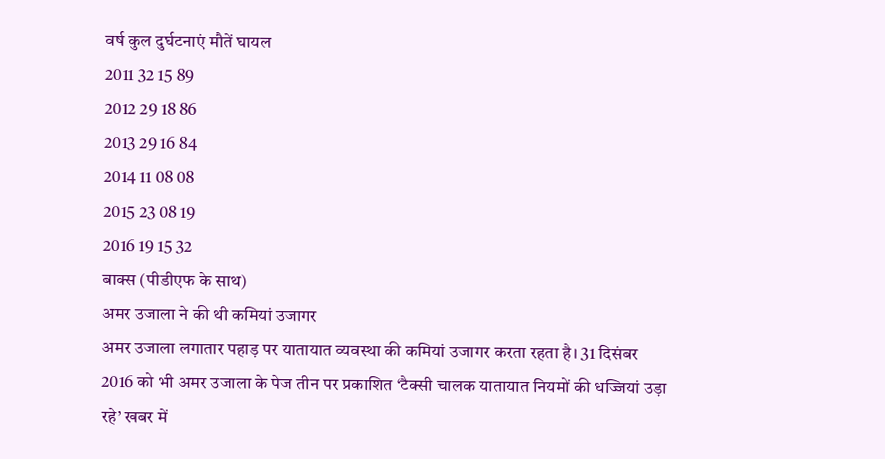वर्ष कुल दुर्घटनाएं मौतें घायल
2011 32 15 89
2012 29 18 86
2013 29 16 84
2014 11 08 08
2015 23 08 19
2016 19 15 32
बाक्स (पीडीएफ के साथ)
अमर उजाला ने की थी कमियां उजागर
अमर उजाला लगातार पहाड़ पर यातायात व्यवस्था की कमियां उजागर करता रहता है। 31 दिसंबर 2016 को भी अमर उजाला के पेज तीन पर प्रकाशित ‘टैक्सी चालक यातायात नियमों की धज्जियां उड़ा रहे’ खबर में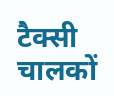टैक्सी चालकों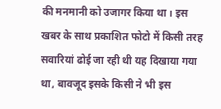की मनमानी को उजागर किया था। इस खबर के साथ प्रकाशित फोटो में किसी तरह सवारियां ढोई जा रही थी यह दिखाया गया था, बावजूद इसके किसी ने भी इस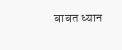बाबत ध्यान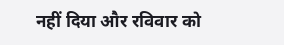नहीं दिया और रविवार को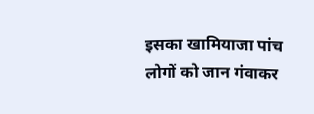इसका खामियाजा पांच लोगों को जान गंवाकर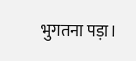भुगतना पड़ा।